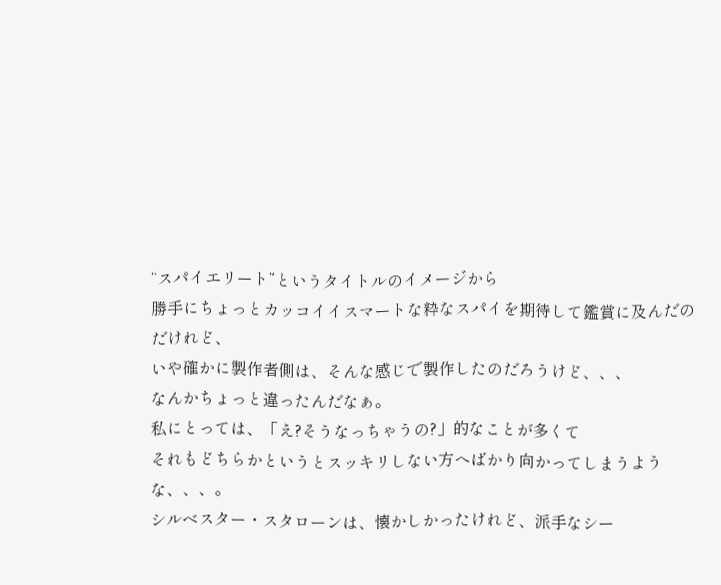“スパイエリート”というタイトルのイメージから
勝手にちょっとカッコイイスマートな粋なスパイを期待して鑑賞に及んだのだけれど、
いや確かに製作者側は、そんな感じで製作したのだろうけど、、、
なんかちょっと違ったんだなぁ。
私にとっては、「え?そうなっちゃうの?」的なことが多くて
それもどちらかというとスッキリしない方へばかり向かってしまうような、、、。
シルベスター・スタローンは、懐かしかったけれど、派手なシー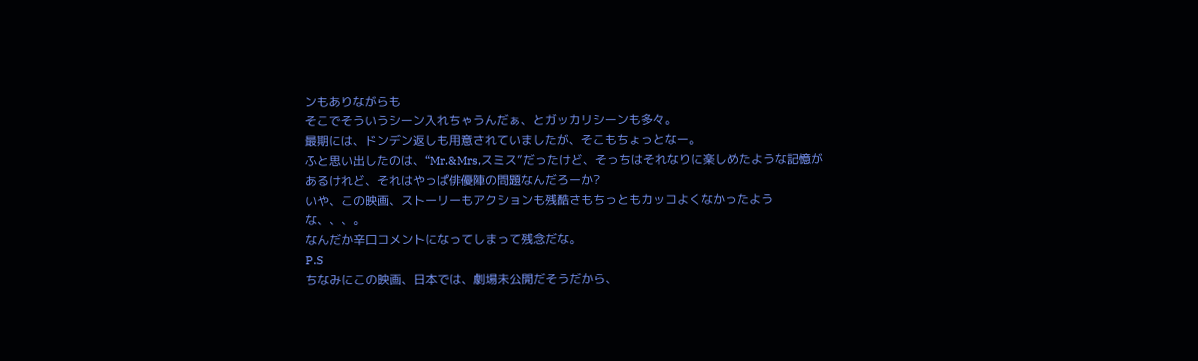ンもありながらも
そこでそういうシーン入れちゃうんだぁ、とガッカリシーンも多々。
最期には、ドンデン返しも用意されていましたが、そこもちょっとなー。
ふと思い出したのは、“Mr.&Mrs,スミス”だったけど、そっちはそれなりに楽しめたような記憶があるけれど、それはやっぱ俳優陣の問題なんだろーか?
いや、この映画、ストーリーもアクションも残酷さもちっともカッコよくなかったような、、、。
なんだか辛口コメントになってしまって残念だな。
P.S
ちなみにこの映画、日本では、劇場未公開だそうだから、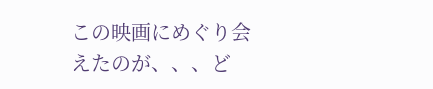この映画にめぐり会えたのが、、、ど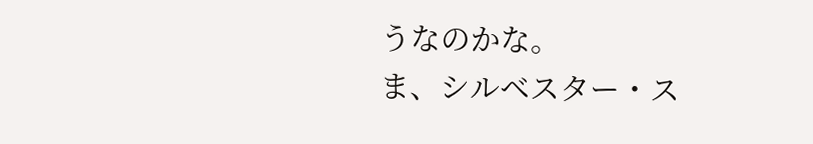うなのかな。
ま、シルベスター・ス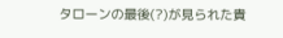タローンの最後(?)が見られた貴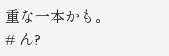重な一本かも。
# ん?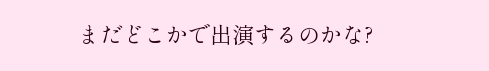まだどこかで出演するのかな?